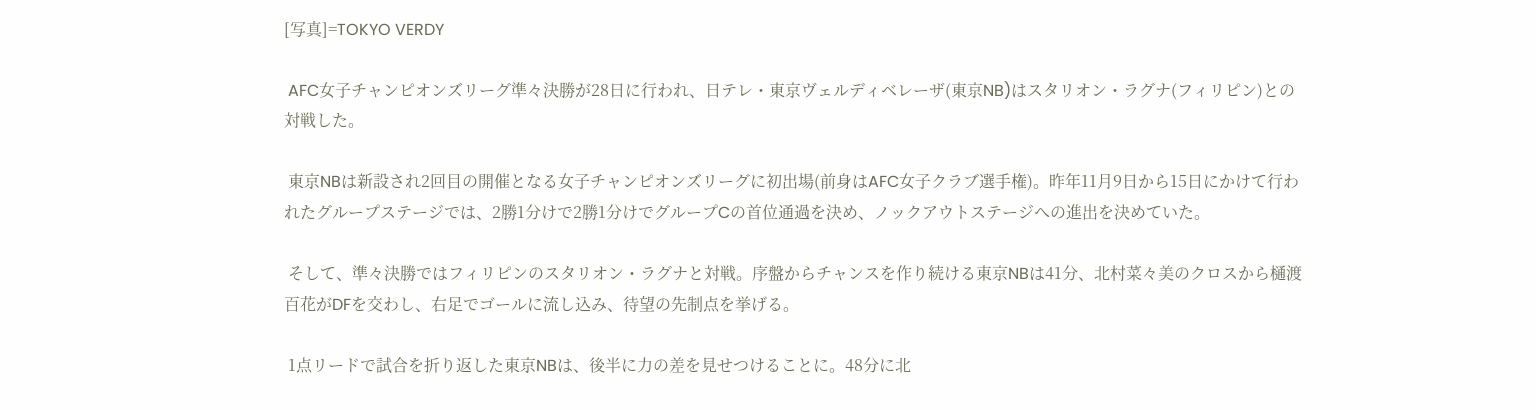[写真]=TOKYO VERDY

 AFC女子チャンピオンズリーグ準々決勝が28日に行われ、日テレ・東京ヴェルディベレーザ(東京NB)はスタリオン・ラグナ(フィリピン)との対戦した。

 東京NBは新設され2回目の開催となる女子チャンピオンズリーグに初出場(前身はAFC女子クラブ選手権)。昨年11月9日から15日にかけて行われたグループステージでは、2勝1分けで2勝1分けでグループCの首位通過を決め、ノックアウトステージへの進出を決めていた。

 そして、準々決勝ではフィリピンのスタリオン・ラグナと対戦。序盤からチャンスを作り続ける東京NBは41分、北村菜々美のクロスから樋渡百花がDFを交わし、右足でゴールに流し込み、待望の先制点を挙げる。

 1点リードで試合を折り返した東京NBは、後半に力の差を見せつけることに。48分に北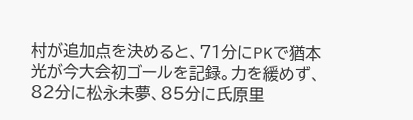村が追加点を決めると、71分にPKで猶本光が今大会初ゴールを記録。力を緩めず、82分に松永未夢、85分に氏原里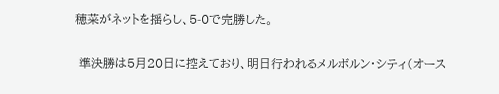穂菜がネットを揺らし、5-0で完勝した。

 準決勝は5月20日に控えており、明日行われるメルボルン・シティ(オース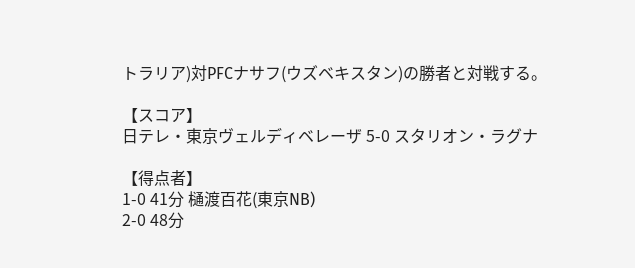トラリア)対PFCナサフ(ウズベキスタン)の勝者と対戦する。

【スコア】
日テレ・東京ヴェルディベレーザ 5-0 スタリオン・ラグナ

【得点者】
1-0 41分 樋渡百花(東京NB)
2-0 48分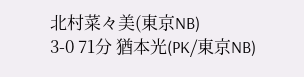北村菜々美(東京NB)
3-0 71分 猶本光(PK/東京NB)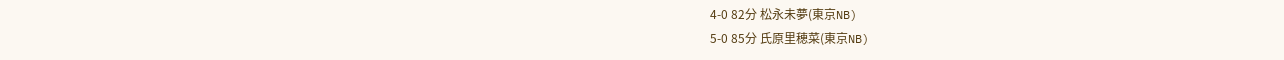4-0 82分 松永未夢(東京NB)
5-0 85分 氏原里穂菜(東京NB)